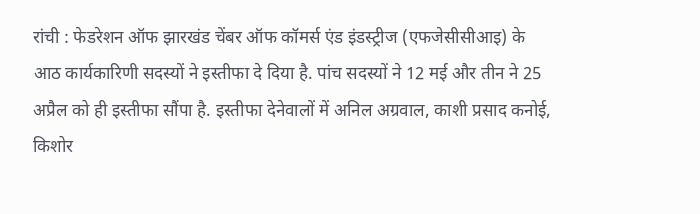रांची : फेडरेशन ऑफ झारखंड चेंबर ऑफ कॉमर्स एंड इंडस्ट्रीज (एफजेसीसीआइ) के आठ कार्यकारिणी सदस्यों ने इस्तीफा दे दिया है. पांच सदस्यों ने 12 मई और तीन ने 25 अप्रैल को ही इस्तीफा सौंपा है. इस्तीफा देनेवालों में अनिल अग्रवाल, काशी प्रसाद कनोई, किशोर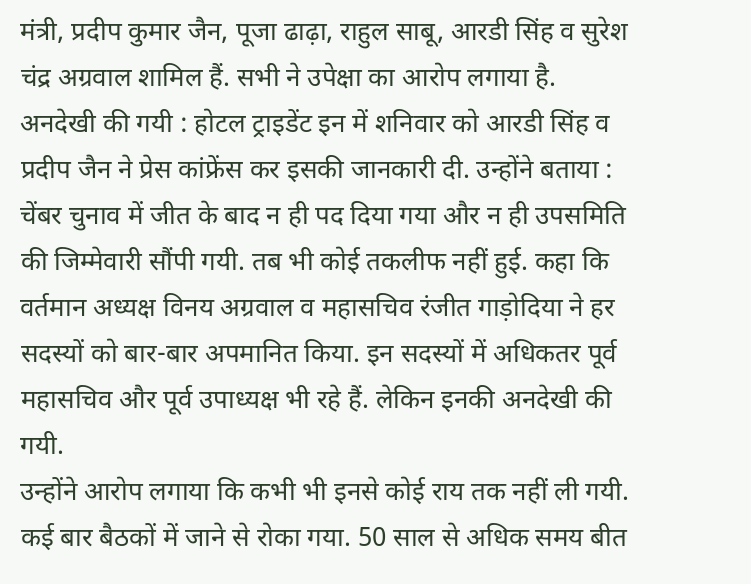मंत्री, प्रदीप कुमार जैन, पूजा ढाढ़ा, राहुल साबू, आरडी सिंह व सुरेश चंद्र अग्रवाल शामिल हैं. सभी ने उपेक्षा का आरोप लगाया है.
अनदेखी की गयी : होटल ट्राइडेंट इन में शनिवार को आरडी सिंह व प्रदीप जैन ने प्रेस कांफ्रेंस कर इसकी जानकारी दी. उन्होंने बताया : चेंबर चुनाव में जीत के बाद न ही पद दिया गया और न ही उपसमिति की जिम्मेवारी सौंपी गयी. तब भी कोई तकलीफ नहीं हुई. कहा कि वर्तमान अध्यक्ष विनय अग्रवाल व महासचिव रंजीत गाड़ोदिया ने हर सदस्यों को बार-बार अपमानित किया. इन सदस्यों में अधिकतर पूर्व महासचिव और पूर्व उपाध्यक्ष भी रहे हैं. लेकिन इनकी अनदेखी की गयी.
उन्होंने आरोप लगाया कि कभी भी इनसे कोई राय तक नहीं ली गयी. कई बार बैठकों में जाने से रोका गया. 50 साल से अधिक समय बीत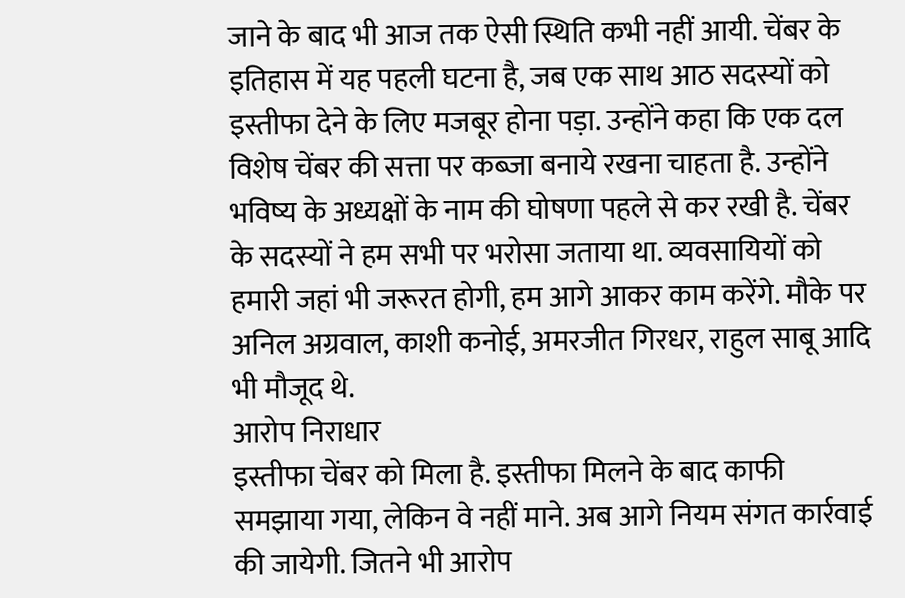जाने के बाद भी आज तक ऐसी स्थिति कभी नहीं आयी. चेंबर के इतिहास में यह पहली घटना है, जब एक साथ आठ सदस्यों को इस्तीफा देने के लिए मजबूर होना पड़ा. उन्होंने कहा कि एक दल विशेष चेंबर की सत्ता पर कब्जा बनाये रखना चाहता है. उन्होंने भविष्य के अध्यक्षों के नाम की घोषणा पहले से कर रखी है. चेंबर के सदस्यों ने हम सभी पर भरोसा जताया था. व्यवसायियों को हमारी जहां भी जरूरत होगी, हम आगे आकर काम करेंगे. मौके पर अनिल अग्रवाल, काशी कनोई, अमरजीत गिरधर, राहुल साबू आदि भी मौजूद थे.
आरोप निराधार
इस्तीफा चेंबर को मिला है. इस्तीफा मिलने के बाद काफी समझाया गया, लेकिन वे नहीं माने. अब आगे नियम संगत कार्रवाई की जायेगी. जितने भी आरोप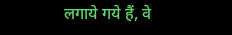लगाये गये हैं, वे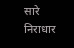सारे निराधार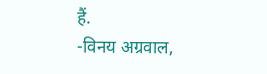हैं.
-विनय अग्रवाल,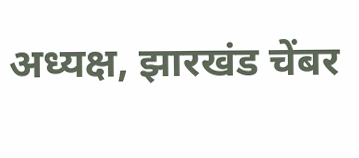अध्यक्ष, झारखंड चेंबर